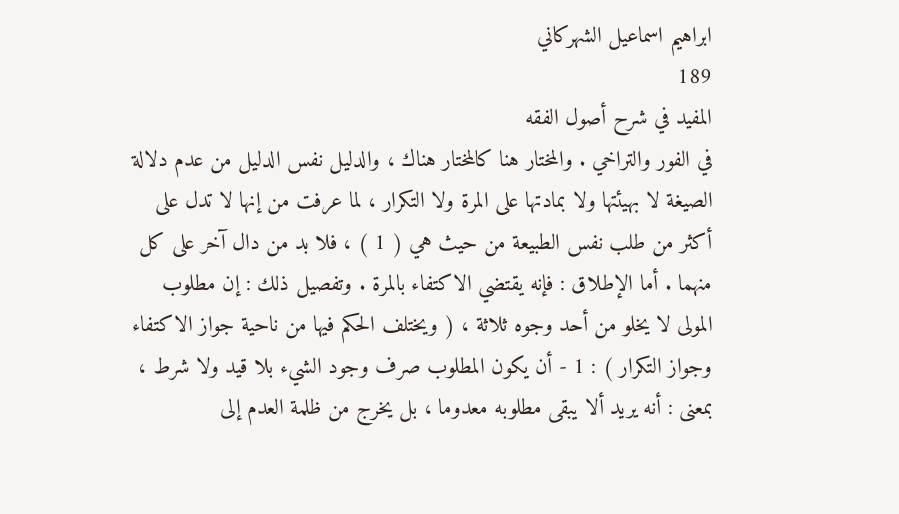ابراهيم اسماعيل الشهركاني
189
المفيد في شرح أصول الفقه
في الفور والتراخي . والمختار هنا كالمختار هناك ، والدليل نفس الدليل من عدم دلالة الصيغة لا بهيئتها ولا بمادتها على المرة ولا التكرار ، لما عرفت من إنها لا تدل على أكثر من طلب نفس الطبيعة من حيث هي ( 1 ) ، فلا بد من دال آخر على كل منهما . أما الإطلاق : فإنه يقتضي الاكتفاء بالمرة . وتفصيل ذلك : إن مطلوب المولى لا يخلو من أحد وجوه ثلاثة ، ( ويختلف الحكم فيها من ناحية جواز الاكتفاء وجواز التكرار ) : 1 - أن يكون المطلوب صرف وجود الشيء بلا قيد ولا شرط ، بمعنى : أنه يريد ألا يبقى مطلوبه معدوما ، بل يخرج من ظلمة العدم إلى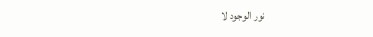نور الوجود لا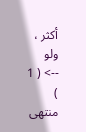أكثر ، ولو
--> ( 1 ) منتهى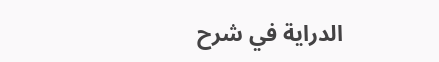الدراية في شرح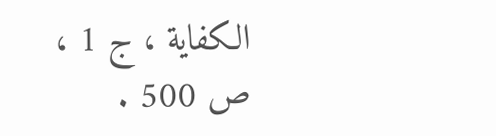الكفاية ، ج 1 ، ص 500 .